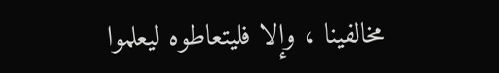مخالفينا ، وإلا فليتعاطوه ليعلموا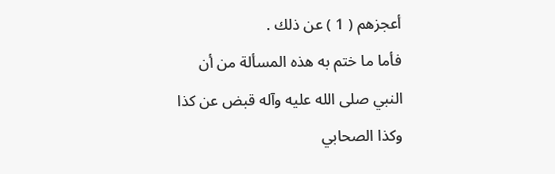أعجزهم ( 1 ) عن ذلك .
فأما ما ختم به هذه المسألة من أن النبي صلى الله عليه وآله قبض عن كذا
وكذا الصحابي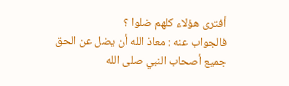أفترى هؤلاء كلهم ضلوا ؟
فالجواب عنه : معاذ الله أن يضل عن الحق جميع أصحاب النبي صلى الله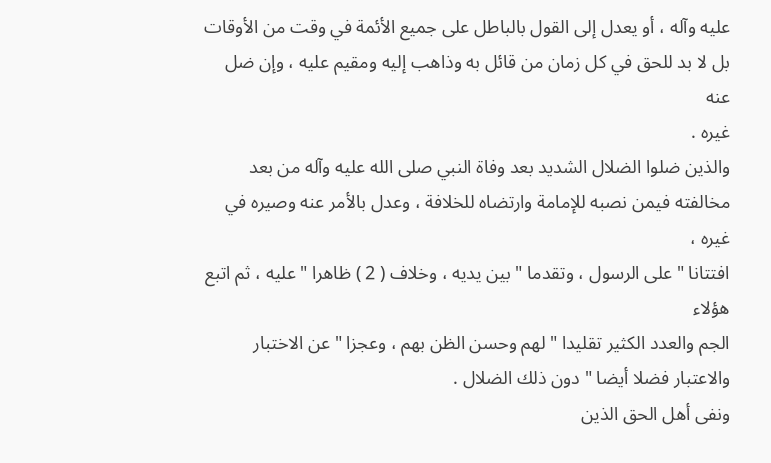عليه وآله ، أو يعدل إلى القول بالباطل على جميع الأئمة في وقت من الأوقات
بل لا بد للحق في كل زمان من قائل به وذاهب إليه ومقيم عليه ، وإن ضل عنه
غيره .
والذين ضلوا الضلال الشديد بعد وفاة النبي صلى الله عليه وآله من بعد
مخالفته فيمن نصبه للإمامة وارتضاه للخلافة ، وعدل بالأمر عنه وصيره في غيره ،
افتتانا " على الرسول ، وتقدما " بين يديه ، وخلاف ( 2 ) ظاهرا " عليه ، ثم اتبع هؤلاء
الجم والعدد الكثير تقليدا " لهم وحسن الظن بهم ، وعجزا " عن الاختبار
والاعتبار فضلا أيضا " دون ذلك الضلال .
ونفى أهل الحق الذين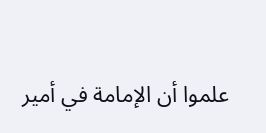علموا أن الإمامة في أمير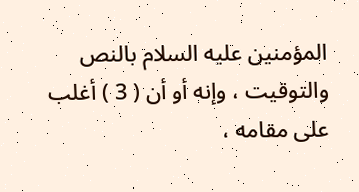المؤمنين عليه السلام بالنص
والتوقيت ، وإنه أو أن ( 3 ) أغلب على مقامه ،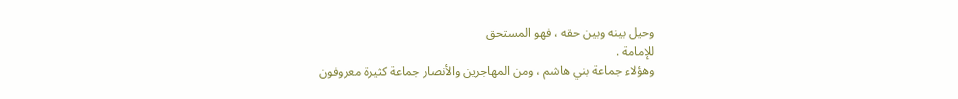وحيل بينه وبين حقه ، فهو المستحق
للإمامة .
وهؤلاء جماعة بني هاشم ، ومن المهاجرين والأنصار جماعة كثيرة معروفون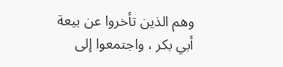وهم الذين تأخروا عن بيعة أبي بكر ، واجتمعوا إلى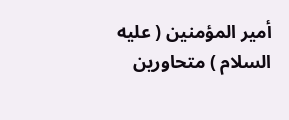أمير المؤمنين ( عليه السلام ) متحاورين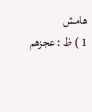هامش
1 ) ظ : عجزهم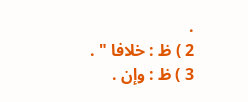.
2 ) ظ : خلافا " .
3 ) ظ : وإن .